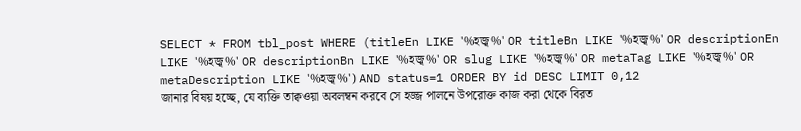SELECT * FROM tbl_post WHERE (titleEn LIKE '%হজ্ব%' OR titleBn LIKE '%হজ্ব%' OR descriptionEn LIKE '%হজ্ব%' OR descriptionBn LIKE '%হজ্ব%' OR slug LIKE '%হজ্ব%' OR metaTag LIKE '%হজ্ব%' OR metaDescription LIKE '%হজ্ব%') AND status=1 ORDER BY id DESC LIMIT 0,12
জানার বিষয় হচ্ছে, যে ব্যক্তি তাক্বওয়া অবলম্বন করবে সে হজ্জ পালনে উপরোক্ত কাজ করা থেকে বিরত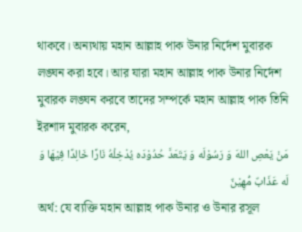থাকবে। অন্যথায় মহান আল্লাহ পাক উনার নির্দেশ মুবারক লঙ্ঘন করা হবে। আর যারা মহান আল্লাহ পাক উনার নির্দেশ মুবারক লঙ্ঘন করবে তাদের সম্পর্কে মহান আল্লাহ পাক তিনি ইরশাদ মুবারক করেন,
مَنْ يَعْصِ اللهَ وَ رَسُوْلَه وَ يَتَعَدَّ حُدُوْدَه يُدْخِلْهُ نَارًا خَالِدًا فِيْهَا وَ لَه عَذَابٌ مُّهِيْنٌ
অর্থ: যে ব্যক্তি মহান আল্লাহ পাক উনার ও উনার রসূল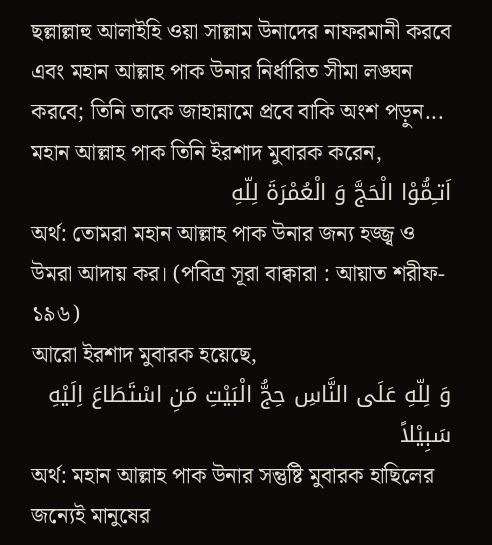ছল্লাল্লাহু আলাইহি ওয়া সাল্লাম উনাদের নাফরমানী করবে এবং মহান আল্লাহ পাক উনার নির্ধারিত সীমা লঙ্ঘন করবে; তিনি তাকে জাহান্নামে প্রবে বাকি অংশ পড়ুন...
মহান আল্লাহ পাক তিনি ইরশাদ মুবারক করেন,
اَتـِمُّوْا الْحَجَّ وَ الْعُمْرَةَ لِلّهِ
অর্থ: তোমরা মহান আল্লাহ পাক উনার জন্য হজ্জ্ব ও উমরা আদায় কর। (পবিত্র সূরা বাক্বারা : আয়াত শরীফ- ১৯৬)
আরো ইরশাদ মুবারক হয়েছে,
وَ لِلّهِ عَلَى النَّاسِ حِجُّ الْبَيْتِ مَنِ اسْتَطَاعَ اِلَيْهِ سَبِيْلاً
অর্থ: মহান আল্লাহ পাক উনার সন্তুষ্টি মুবারক হাছিলের জন্যেই মানুষের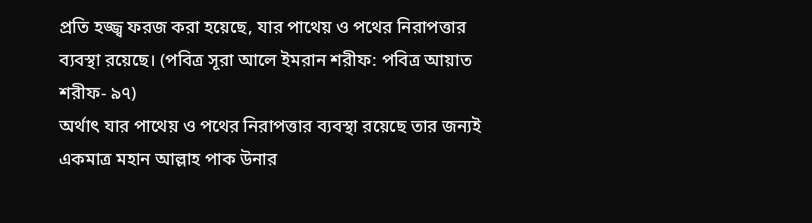প্রতি হজ্জ্ব ফরজ করা হয়েছে, যার পাথেয় ও পথের নিরাপত্তার ব্যবস্থা রয়েছে। (পবিত্র সূরা আলে ইমরান শরীফ: পবিত্র আয়াত শরীফ- ৯৭)
অর্থাৎ যার পাথেয় ও পথের নিরাপত্তার ব্যবস্থা রয়েছে তার জন্যই একমাত্র মহান আল্লাহ পাক উনার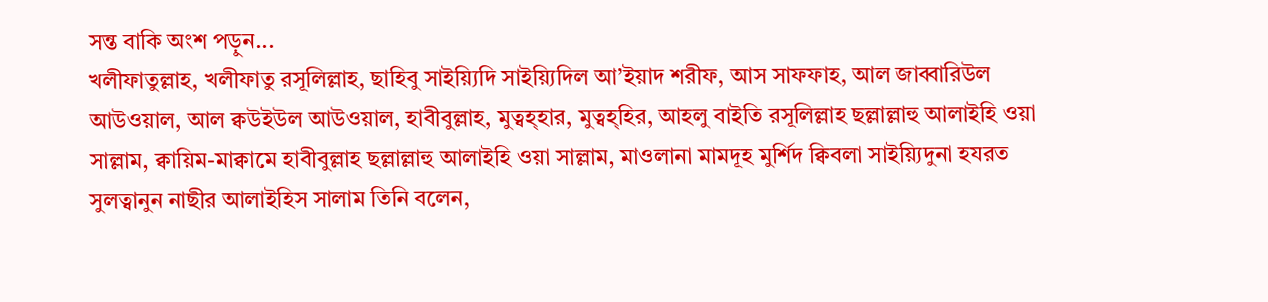সন্ত বাকি অংশ পড়ুন...
খলীফাতুল্লাহ, খলীফাতু রসূলিল্লাহ, ছাহিবু সাইয়্যিদি সাইয়্যিদিল আ’ইয়াদ শরীফ, আস সাফফাহ, আল জাব্বারিউল আউওয়াল, আল ক্বউইউল আউওয়াল, হাবীবুল্লাহ, মুত্বহ্হার, মুত্বহ্হির, আহলু বাইতি রসূলিল্লাহ ছল্লাল্লাহু আলাইহি ওয়া সাল্লাম, ক্বায়িম-মাক্বামে হাবীবুল্লাহ ছল্লাল্লাহু আলাইহি ওয়া সাল্লাম, মাওলানা মামদূহ মুর্শিদ ক্বিবলা সাইয়্যিদুনা হযরত সুলত্বানুন নাছীর আলাইহিস সালাম তিনি বলেন,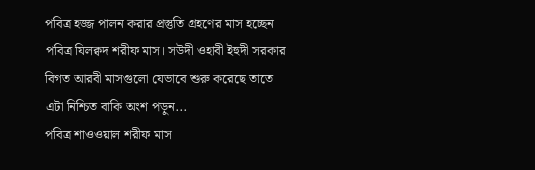পবিত্র হজ্জ পালন করার প্রস্তুতি গ্রহণের মাস হচ্ছেন পবিত্র যিলক্বদ শরীফ মাস। সউদী ওহাবী ইহুদী সরকার বিগত আরবী মাসগুলো যেভাবে শুরু করেছে তাতে এটা নিশ্চিত বাকি অংশ পড়ুন...
পবিত্র শাওওয়াল শরীফ মাস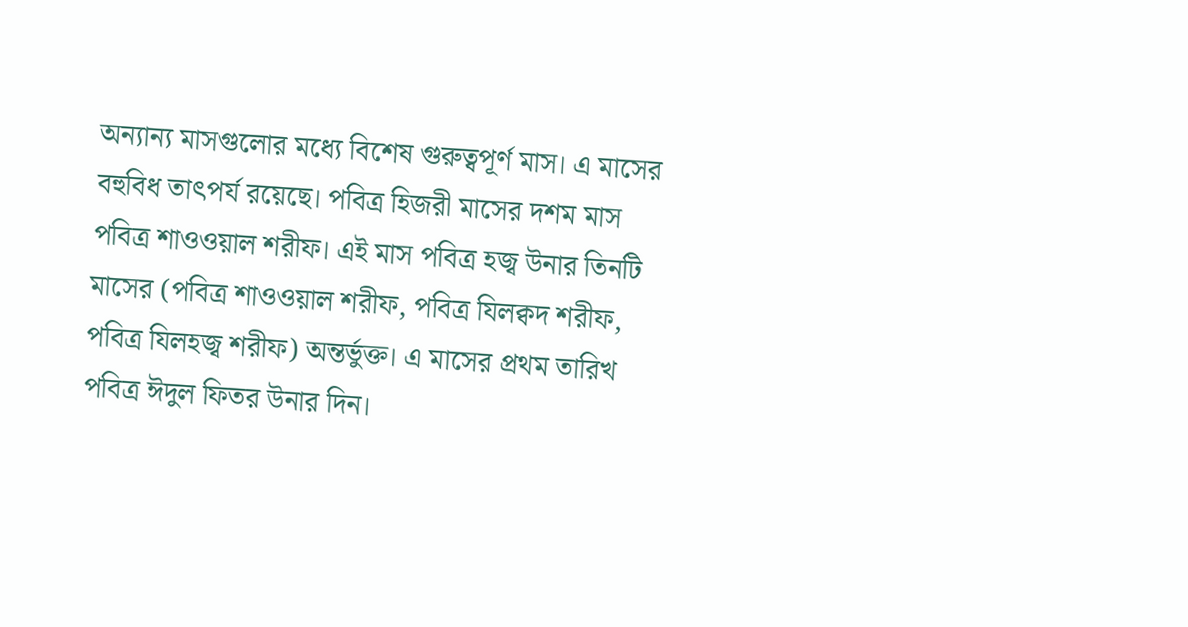অন্যান্য মাসগুলোর মধ্যে বিশেষ গুরুত্বপূর্ণ মাস। এ মাসের বহুবিধ তাৎপর্য রয়েছে। পবিত্র হিজরী মাসের দশম মাস পবিত্র শাওওয়াল শরীফ। এই মাস পবিত্র হজ্ব উনার তিনটি মাসের (পবিত্র শাওওয়াল শরীফ, পবিত্র যিলক্বদ শরীফ, পবিত্র যিলহজ্ব শরীফ) অন্তর্ভুক্ত। এ মাসের প্রথম তারিখ পবিত্র ঈদুল ফিতর উনার দিন।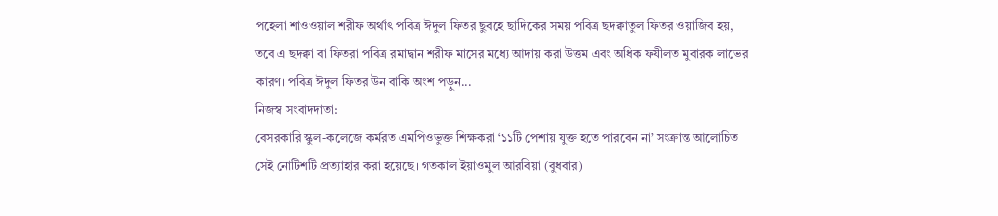পহেলা শাওওয়াল শরীফ অর্থাৎ পবিত্র ঈদুল ফিতর ছুবহে ছাদিকের সময় পবিত্র ছদক্বাতুল ফিতর ওয়াজিব হয়, তবে এ ছদক্বা বা ফিতরা পবিত্র রমাদ্বান শরীফ মাসের মধ্যে আদায় করা উত্তম এবং অধিক ফযীলত মুবারক লাভের কারণ। পবিত্র ঈদুল ফিতর উন বাকি অংশ পড়ুন...
নিজস্ব সংবাদদাতা:
বেসরকারি স্কুল-কলেজে কর্মরত এমপিওভুক্ত শিক্ষকরা ‘১১টি পেশায় যুক্ত হতে পারবেন না’ সংক্রান্ত আলোচিত সেই নোটিশটি প্রত্যাহার করা হয়েছে। গতকাল ইয়াওমুল আরবিয়া (বুধবার)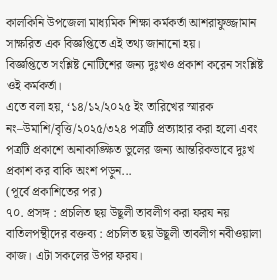কালকিনি উপজেলা মাধ্যমিক শিক্ষা কর্মকর্তা আশরাফুজ্জামান সাক্ষরিত এক বিজ্ঞপ্তিতে এই তথ্য জানানো হয়।
বিজ্ঞপ্তিতে সংশ্লিষ্ট নোটিশের জন্য দুঃখও প্রকাশ করেন সংশ্লিষ্ট ওই কর্মকর্তা।
এতে বলা হয়, ‘১৪/১২/২০২৫ ইং তারিখের স্মারক নং–উমাশি/বৃত্তি/২০২৫/৩২৪ পত্রটি প্রত্যাহার করা হলো এবং পত্রটি প্রকাশে অনাকাঙ্ক্ষিত ভুলের জন্য আন্তরিকভাবে দুঃখ প্রকাশ কর বাকি অংশ পড়ুন...
(পূর্বে প্রকাশিতের পর)
৭০. প্রসঙ্গ : প্রচলিত ছয় উছূলী তাবলীগ করা ফরয নয়
বাতিলপন্থীদের বক্তব্য : প্রচলিত ছয় উছূলী তাবলীগ নবীওয়ালা কাজ। এটা সকলের উপর ফরয।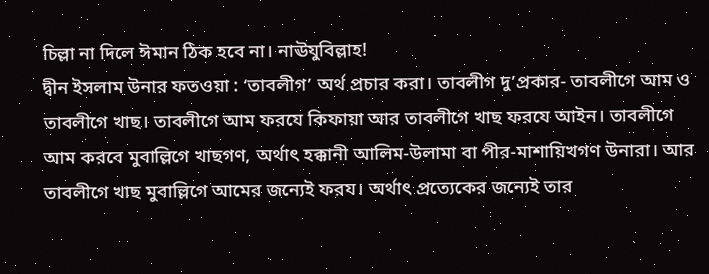চিল্লা না দিলে ঈমান ঠিক হবে না। নাঊযুবিল্লাহ!
দ্বীন ইসলাম উনার ফতওয়া : ‘তাবলীগ’ অর্থ প্রচার করা। তাবলীগ দু’প্রকার- তাবলীগে আম ও তাবলীগে খাছ। তাবলীগে আম ফরযে কিফায়া আর তাবলীগে খাছ ফরযে আইন। তাবলীগে আম করবে মুবাল্লিগে খাছগণ, অর্থাৎ হক্কানী আলিম-উলামা বা পীর-মাশায়িখগণ উনারা। আর তাবলীগে খাছ মুবাল্লিগে আমের জন্যেই ফরয। অর্থাৎ প্রত্যেকের জন্যেই তার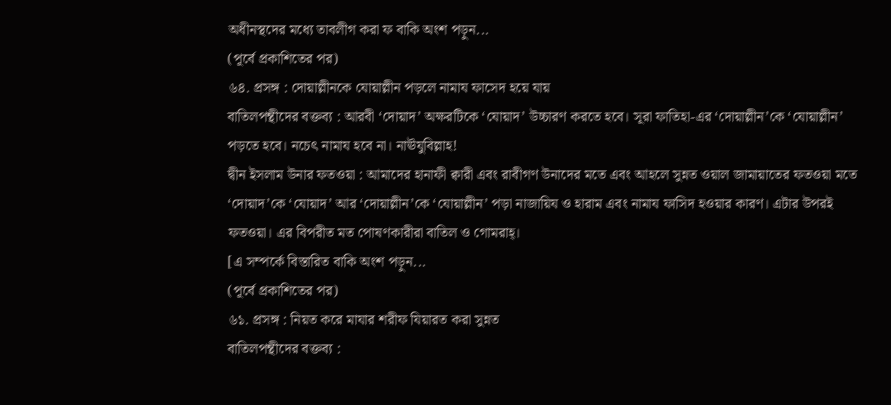অধীনস্থদের মধ্যে তাবলীগ করা ফ বাকি অংশ পড়ুন...
(পূর্বে প্রকাশিতের পর)
৬৪. প্রসঙ্গ : দোয়াল্লীনকে যোয়াল্লীন পড়লে নামায ফাসেদ হয়ে যায়
বাতিলপন্থীদের বক্তব্য : আরবী ‘দোয়াদ’ অক্ষরটিকে ‘যোয়াদ’ উচ্চারণ করতে হবে। সূরা ফাতিহা-এর ‘দোয়াল্লীন’কে ‘যোয়াল্লীন’ পড়তে হবে। নচেৎ নামায হবে না। নাঊযুবিল্লাহ!
দ্বীন ইসলাম উনার ফতওয়া : আমাদের হানাফী ক্বারী এবং রাবীগণ উনাদের মতে এবং আহলে সুন্নত ওয়াল জামায়াতের ফতওয়া মতে ‘দোয়াদ’কে ‘যোয়াদ’ আর ‘দোয়াল্লীন’কে ‘যোয়াল্লীন’ পড়া নাজায়িয ও হারাম এবং নামায ফাসিদ হওয়ার কারণ। এটার উপরই ফতওয়া। এর বিপরীত মত পোষণকারীরা বাতিল ও গোমরাহ্।
[এ সম্পর্কে বিস্তারিত বাকি অংশ পড়ুন...
(পূর্বে প্রকাশিতের পর)
৬১. প্রসঙ্গ : নিয়ত করে মাযার শরীফ যিয়ারত করা সুন্নত
বাতিলপন্থীদের বক্তব্য :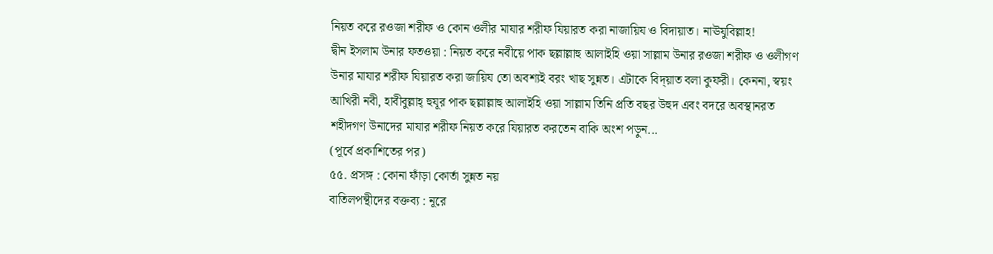নিয়ত করে রওজা শরীফ ও কোন ওলীর মাযার শরীফ যিয়ারত করা নাজায়িয ও বিদায়াত। নাঊযুবিল্লাহ!
দ্বীন ইসলাম উনার ফতওয়া : নিয়ত করে নবীয়ে পাক ছল্লাল্লাহু আলাইহি ওয়া সাল্লাম উনার রওজা শরীফ ও ওলীগণ উনার মাযার শরীফ যিয়ারত করা জায়িয তো অবশ্যই বরং খাছ সুন্নত। এটাকে বিদ্য়াত বলা কুফরী। কেননা, স্বয়ং আখিরী নবী, হাবীবুল্লাহ্ হুযূর পাক ছল্লাল্লাহু আলাইহি ওয়া সাল্লাম তিনি প্রতি বছর উহুদ এবং বদরে অবস্থানরত শহীদগণ উনাদের মাযার শরীফ নিয়ত করে যিয়ারত করতেন বাকি অংশ পড়ুন...
(পূর্বে প্রকাশিতের পর)
৫৫. প্রসঙ্গ : কোনা ফাঁড়া কোর্তা সুন্নত নয়
বাতিলপন্থীদের বক্তব্য : নূরে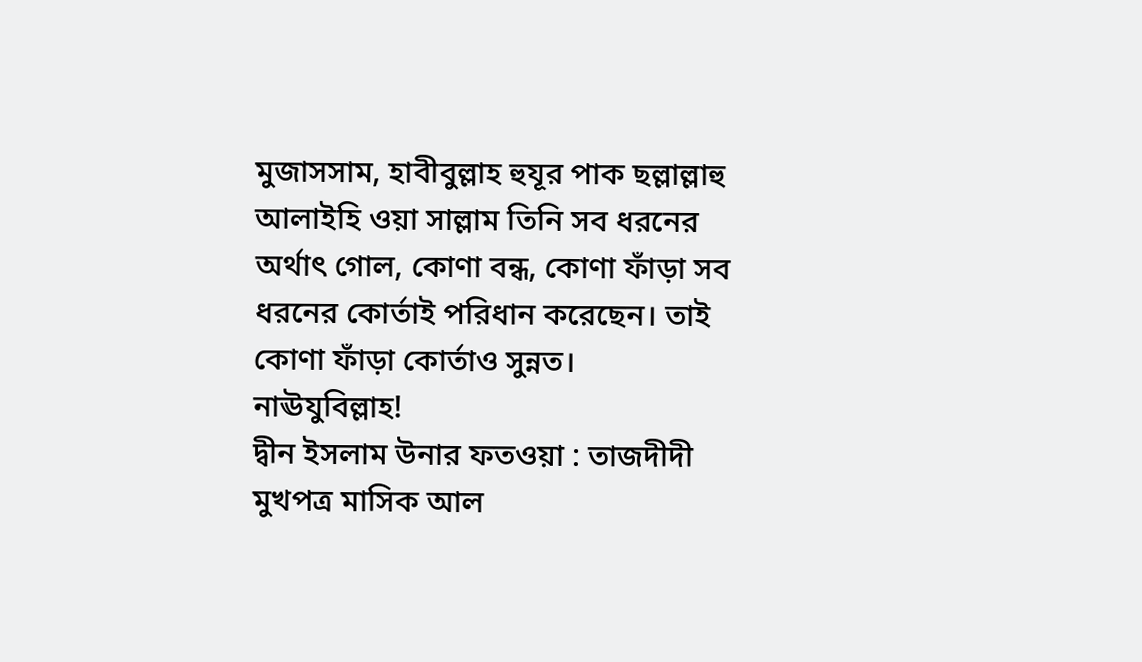মুজাসসাম, হাবীবুল্লাহ হুযূর পাক ছল্লাল্লাহু আলাইহি ওয়া সাল্লাম তিনি সব ধরনের অর্থাৎ গোল, কোণা বন্ধ, কোণা ফাঁড়া সব ধরনের কোর্তাই পরিধান করেছেন। তাই কোণা ফাঁড়া কোর্তাও সুন্নত। নাঊযুবিল্লাহ!
দ্বীন ইসলাম উনার ফতওয়া : তাজদীদী মুখপত্র মাসিক আল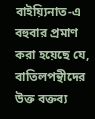বাইয়্যিনাত-এ বহুবার প্রমাণ করা হয়েছে যে, বাতিলপন্থীদের উক্ত বক্তব্য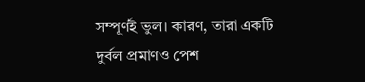সম্পূর্ণই ভুল। কারণ, তারা একটি দুর্বল প্রমাণও পেশ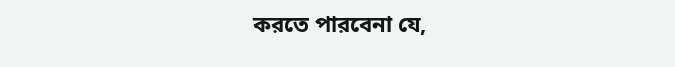করতে পারবেনা যে,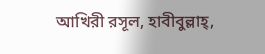আখিরী রসূল, হাবীবুল্লাহ্,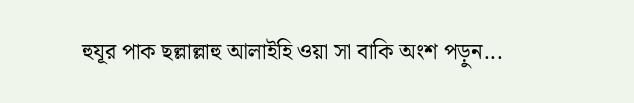হুযূর পাক ছল্লাল্লাহু আলাইহি ওয়া সা বাকি অংশ পড়ুন...